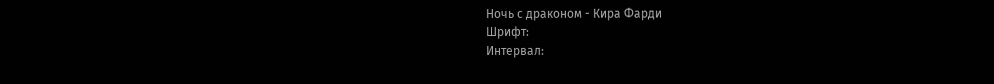Ночь с драконом - Кира Фарди
Шрифт:
Интервал: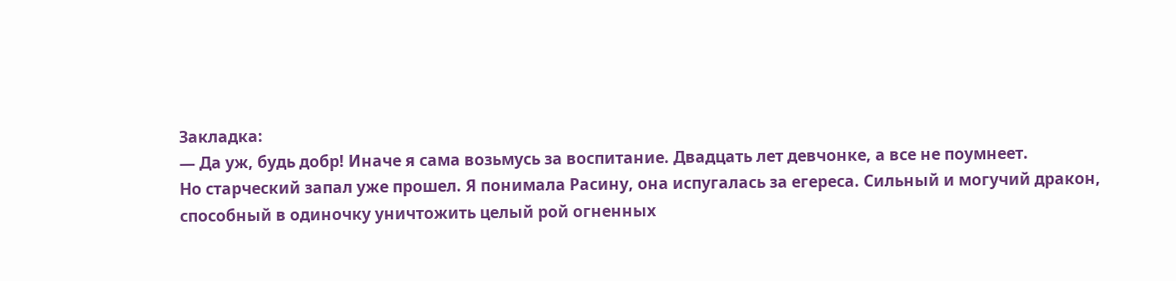Закладка:
— Да уж, будь добр! Иначе я сама возьмусь за воспитание. Двадцать лет девчонке, а все не поумнеет.
Но старческий запал уже прошел. Я понимала Расину, она испугалась за егереса. Сильный и могучий дракон, способный в одиночку уничтожить целый рой огненных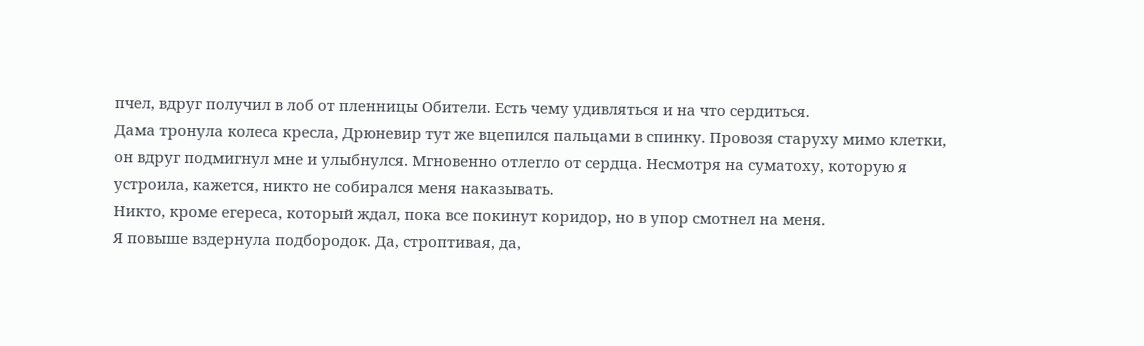пчел, вдруг получил в лоб от пленницы Обители. Есть чему удивляться и на что сердиться.
Дама тронула колеса кресла, Дрюневир тут же вцепился пальцами в спинку. Провозя старуху мимо клетки, он вдруг подмигнул мне и улыбнулся. Мгновенно отлегло от сердца. Несмотря на суматоху, которую я устроила, кажется, никто не собирался меня наказывать.
Никто, кроме егереса, который ждал, пока все покинут коридор, но в упор смотнел на меня.
Я повыше вздернула подбородок. Да, строптивая, да,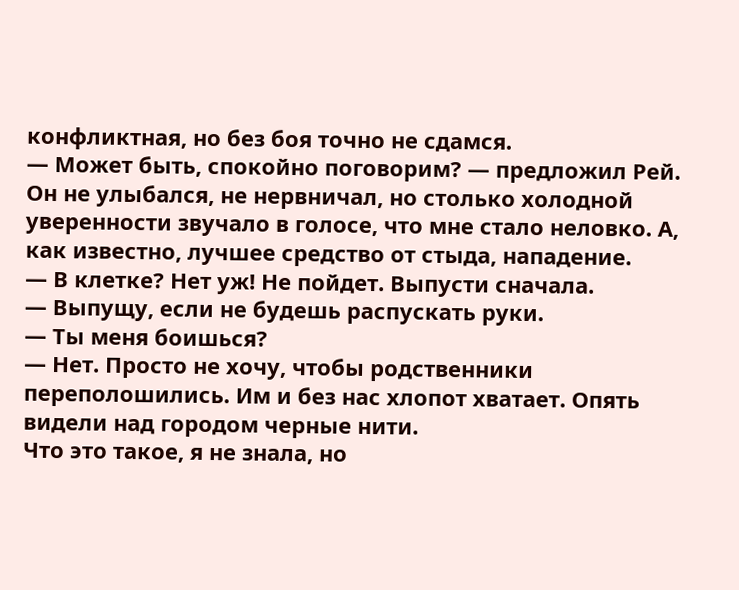конфликтная, но без боя точно не сдамся.
— Может быть, спокойно поговорим? — предложил Рей.
Он не улыбался, не нервничал, но столько холодной уверенности звучало в голосе, что мне стало неловко. А, как известно, лучшее средство от стыда, нападение.
— В клетке? Нет уж! Не пойдет. Выпусти сначала.
— Выпущу, если не будешь распускать руки.
— Ты меня боишься?
— Нет. Просто не хочу, чтобы родственники переполошились. Им и без нас хлопот хватает. Опять видели над городом черные нити.
Что это такое, я не знала, но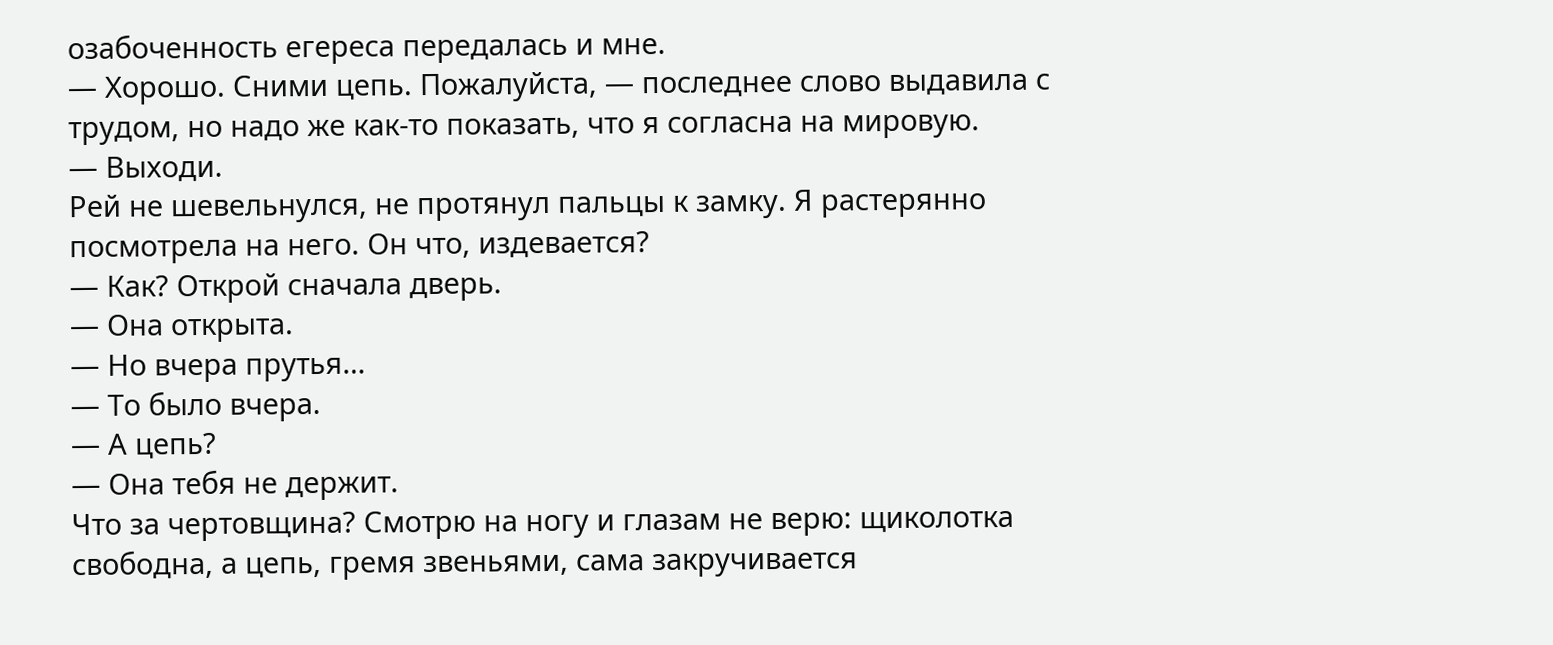озабоченность егереса передалась и мне.
— Хорошо. Сними цепь. Пожалуйста, — последнее слово выдавила с трудом, но надо же как-то показать, что я согласна на мировую.
— Выходи.
Рей не шевельнулся, не протянул пальцы к замку. Я растерянно посмотрела на него. Он что, издевается?
— Как? Открой сначала дверь.
— Она открыта.
— Но вчера прутья…
— То было вчера.
— А цепь?
— Она тебя не держит.
Что за чертовщина? Смотрю на ногу и глазам не верю: щиколотка свободна, а цепь, гремя звеньями, сама закручивается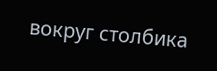вокруг столбика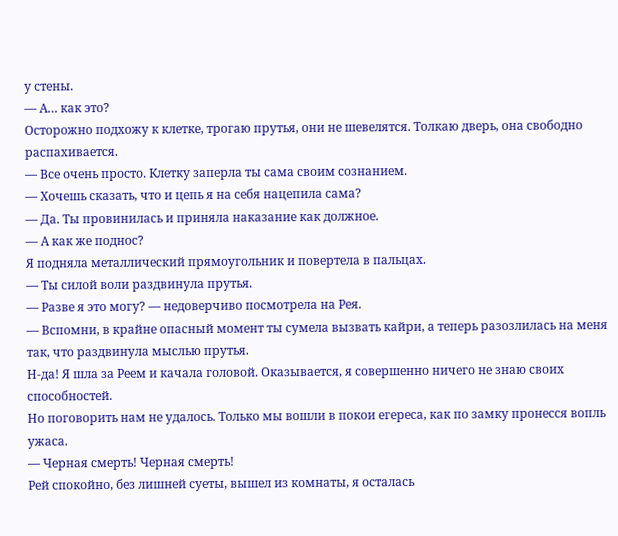у стены.
— А… как это?
Осторожно подхожу к клетке, трогаю прутья, они не шевелятся. Толкаю дверь, она свободно распахивается.
— Все очень просто. Клетку заперла ты сама своим сознанием.
— Хочешь сказать, что и цепь я на себя нацепила сама?
— Да. Ты провинилась и приняла наказание как должное.
— А как же поднос?
Я подняла металлический прямоугольник и повертела в пальцах.
— Ты силой воли раздвинула прутья.
— Разве я это могу? — недоверчиво посмотрела на Рея.
— Вспомни, в крайне опасный момент ты сумела вызвать кайри, а теперь разозлилась на меня так, что раздвинула мыслью прутья.
Н-да! Я шла за Реем и качала головой. Оказывается, я совершенно ничего не знаю своих способностей.
Но поговорить нам не удалось. Только мы вошли в покои егереса, как по замку пронесся вопль ужаса.
— Черная смерть! Черная смерть!
Рей спокойно, без лишней суеты, вышел из комнаты, я осталась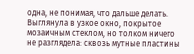одна, не понимая, что дальше делать. Выглянула в узкое окно, покрытое мозаичным стеклом, но толком ничего не разглядела: сквозь мутные пластины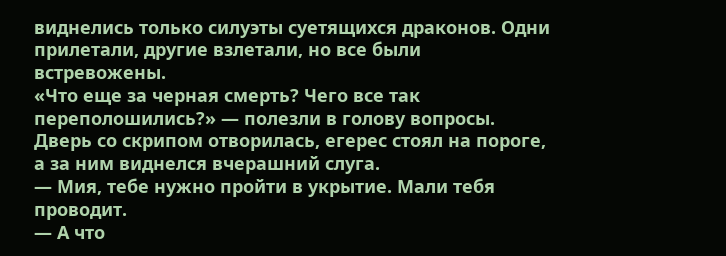виднелись только силуэты суетящихся драконов. Одни прилетали, другие взлетали, но все были встревожены.
«Что еще за черная смерть? Чего все так переполошились?» — полезли в голову вопросы.
Дверь со скрипом отворилась, егерес стоял на пороге, а за ним виднелся вчерашний слуга.
— Мия, тебе нужно пройти в укрытие. Мали тебя проводит.
— А что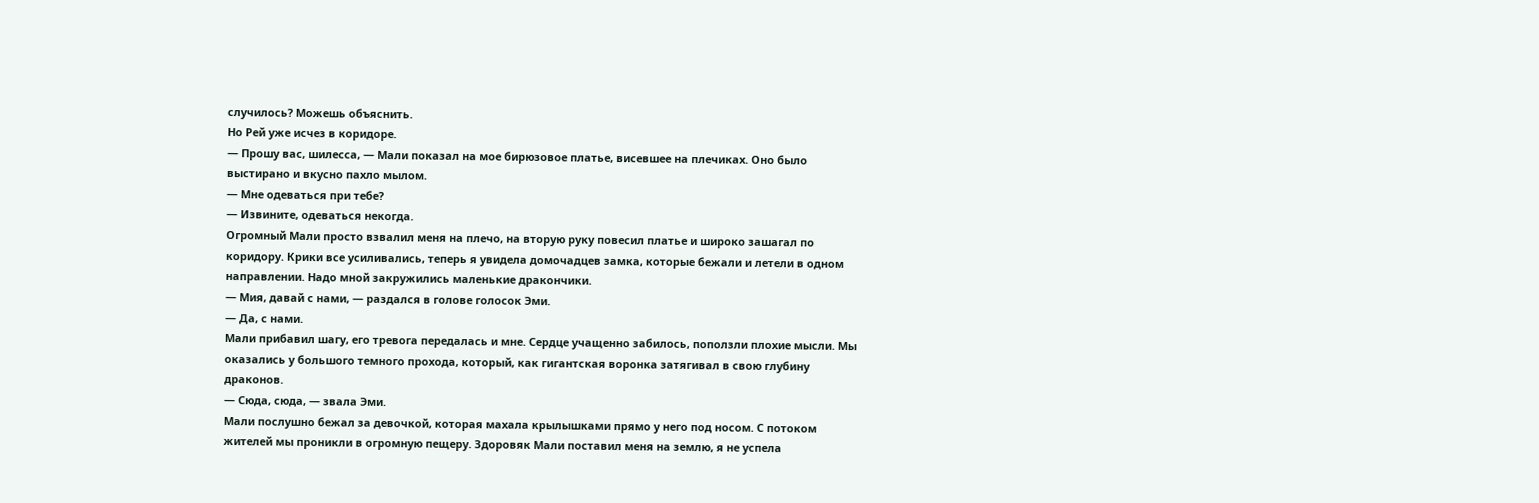случилось? Можешь объяснить.
Но Рей уже исчез в коридоре.
— Прошу вас, шилесса, — Мали показал на мое бирюзовое платье, висевшее на плечиках. Оно было выстирано и вкусно пахло мылом.
— Мне одеваться при тебе?
— Извините, одеваться некогда.
Огромный Мали просто взвалил меня на плечо, на вторую руку повесил платье и широко зашагал по коридору. Крики все усиливались, теперь я увидела домочадцев замка, которые бежали и летели в одном направлении. Надо мной закружились маленькие дракончики.
— Мия, давай с нами, — раздался в голове голосок Эми.
— Да, с нами.
Мали прибавил шагу, его тревога передалась и мне. Сердце учащенно забилось, поползли плохие мысли. Мы оказались у большого темного прохода, который, как гигантская воронка затягивал в свою глубину драконов.
— Сюда, сюда, — звала Эми.
Мали послушно бежал за девочкой, которая махала крылышками прямо у него под носом. С потоком жителей мы проникли в огромную пещеру. Здоровяк Мали поставил меня на землю, я не успела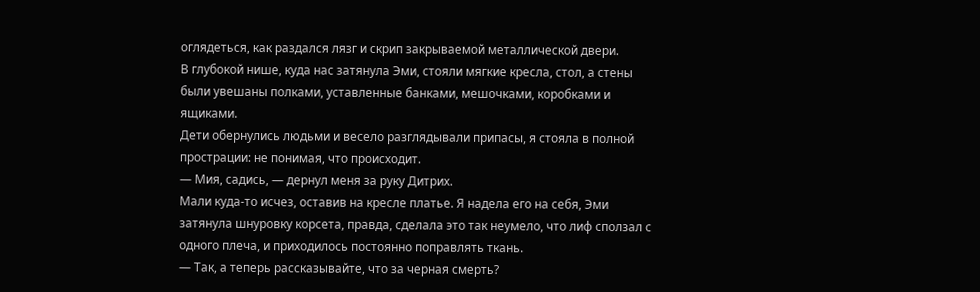оглядеться, как раздался лязг и скрип закрываемой металлической двери.
В глубокой нише, куда нас затянула Эми, стояли мягкие кресла, стол, а стены были увешаны полками, уставленные банками, мешочками, коробками и ящиками.
Дети обернулись людьми и весело разглядывали припасы, я стояла в полной прострации: не понимая, что происходит.
— Мия, садись, — дернул меня за руку Дитрих.
Мали куда-то исчез, оставив на кресле платье. Я надела его на себя, Эми затянула шнуровку корсета, правда, сделала это так неумело, что лиф сползал с одного плеча, и приходилось постоянно поправлять ткань.
— Так, а теперь рассказывайте, что за черная смерть?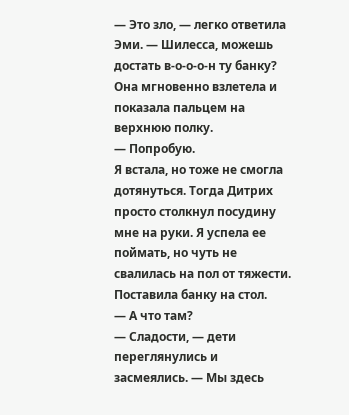— Это зло, — легко ответила Эми. — Шилесса, можешь достать в-о-о-о-н ту банку?
Она мгновенно взлетела и показала пальцем на верхнюю полку.
— Попробую.
Я встала, но тоже не смогла дотянуться. Тогда Дитрих просто столкнул посудину мне на руки. Я успела ее поймать, но чуть не свалилась на пол от тяжести. Поставила банку на стол.
— А что там?
— Сладости, — дети переглянулись и засмеялись. — Мы здесь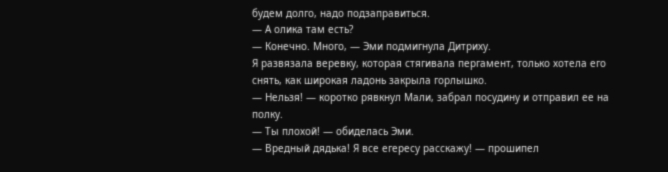будем долго, надо подзаправиться.
— А олика там есть?
— Конечно. Много, — Эми подмигнула Дитриху.
Я развязала веревку, которая стягивала пергамент, только хотела его снять, как широкая ладонь закрыла горлышко.
— Нельзя! — коротко рявкнул Мали, забрал посудину и отправил ее на полку.
— Ты плохой! — обиделась Эми.
— Вредный дядька! Я все егересу расскажу! — прошипел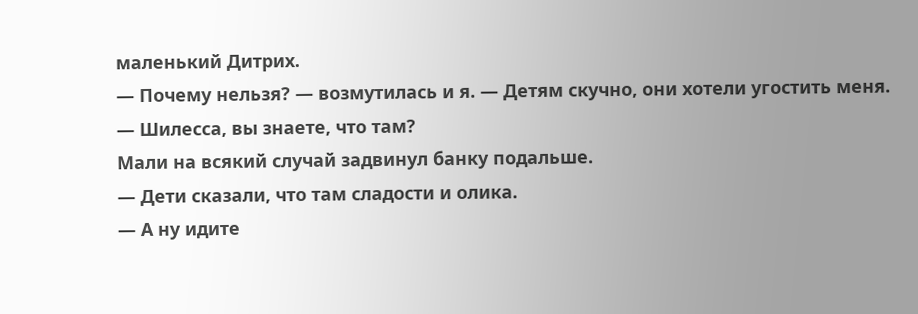маленький Дитрих.
— Почему нельзя? — возмутилась и я. — Детям скучно, они хотели угостить меня.
— Шилесса, вы знаете, что там?
Мали на всякий случай задвинул банку подальше.
— Дети сказали, что там сладости и олика.
— А ну идите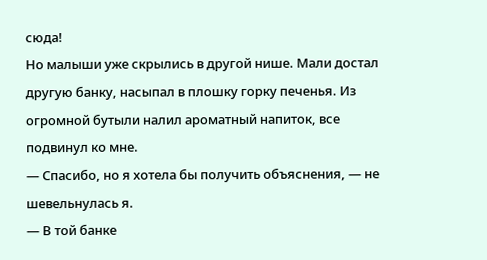сюда!
Но малыши уже скрылись в другой нише. Мали достал другую банку, насыпал в плошку горку печенья. Из огромной бутыли налил ароматный напиток, все подвинул ко мне.
— Спасибо, но я хотела бы получить объяснения, — не шевельнулась я.
— В той банке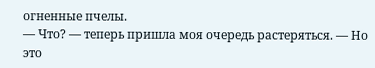огненные пчелы.
— Что? — теперь пришла моя очередь растеряться. — Но это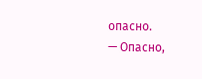опасно.
— Опасно,